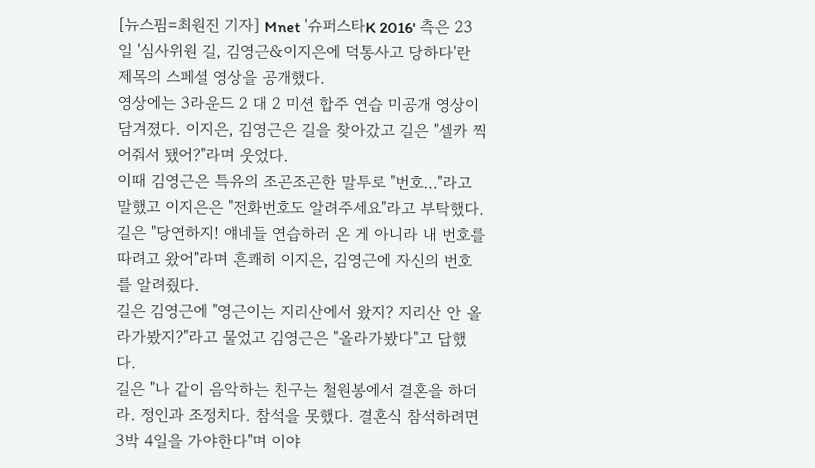[뉴스핌=최원진 기자] Mnet '슈퍼스타K 2016' 측은 23일 '심사위원 길, 김영근&이지은에 덕통사고 당하다'란 제목의 스페셜 영상을 공개했다.
영상에는 3라운드 2 대 2 미션 합주 연습 미공개 영상이 담겨졌다. 이지은, 김영근은 길을 찾아갔고 길은 "셀카 찍어줘서 됐어?"라며 웃었다.
이때 김영근은 특유의 조곤조곤한 말투로 "번호…"라고 말했고 이지은은 "전화번호도 알려주세요"라고 부탁했다.
길은 "당연하지! 얘네들 연습하러 온 게 아니라 내 번호를 따려고 왔어"라며 흔쾌히 이지은, 김영근에 자신의 번호를 알려줬다.
길은 김영근에 "영근이는 지리산에서 왔지? 지리산 안 올라가봤지?"라고 물었고 김영근은 "올라가봤다"고 답했다.
길은 "나 같이 음악하는 친구는 철원봉에서 결혼을 하더라. 정인과 조정치다. 참석을 못했다. 결혼식 참석하려면 3박 4일을 가야한다"며 이야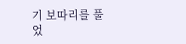기 보따리를 풀었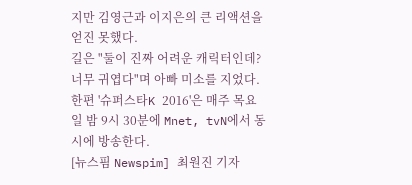지만 김영근과 이지은의 큰 리액션을 얻진 못했다.
길은 "둘이 진짜 어려운 캐릭터인데? 너무 귀엽다"며 아빠 미소를 지었다.
한편 '슈퍼스타K 2016'은 매주 목요일 밤 9시 30분에 Mnet, tvN에서 동시에 방송한다.
[뉴스핌 Newspim] 최원진 기자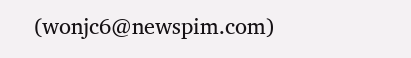(wonjc6@newspim.com)